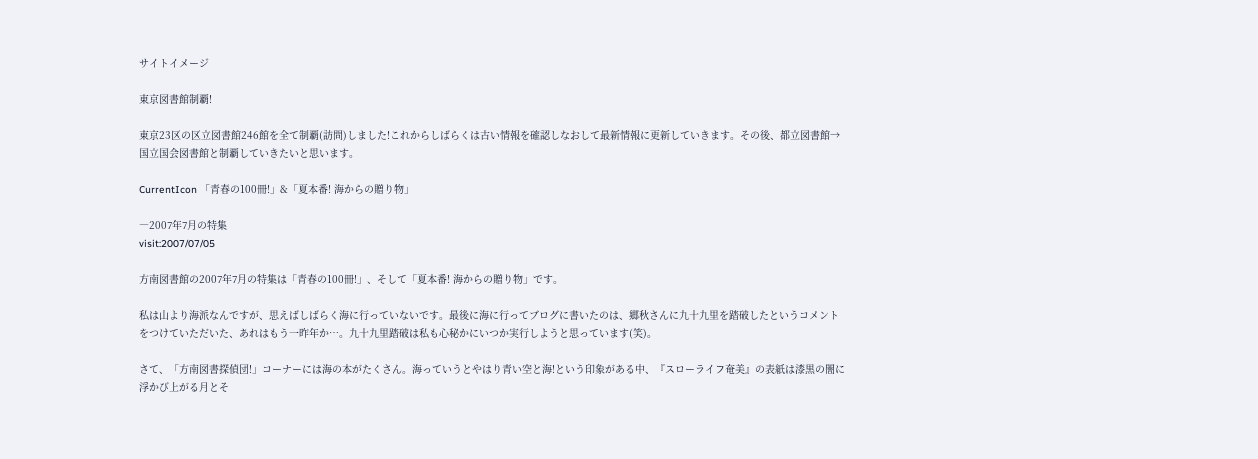サイトイメージ

東京図書館制覇!

東京23区の区立図書館246館を全て制覇(訪問)しました!これからしばらくは古い情報を確認しなおして最新情報に更新していきます。その後、都立図書館→国立国会図書館と制覇していきたいと思います。

CurrentIcon 「青春の100冊!」&「夏本番! 海からの贈り物」

―2007年7月の特集
visit:2007/07/05

方南図書館の2007年7月の特集は「青春の100冊!」、そして「夏本番! 海からの贈り物」です。

私は山より海派なんですが、思えばしばらく海に行っていないです。最後に海に行ってブログに書いたのは、郷秋さんに九十九里を踏破したというコメントをつけていただいた、あれはもう一昨年か…。九十九里踏破は私も心秘かにいつか実行しようと思っています(笑)。

さて、「方南図書探偵団!」コーナーには海の本がたくさん。海っていうとやはり青い空と海!という印象がある中、『スローライフ奄美』の表紙は漆黒の闇に浮かび上がる月とそ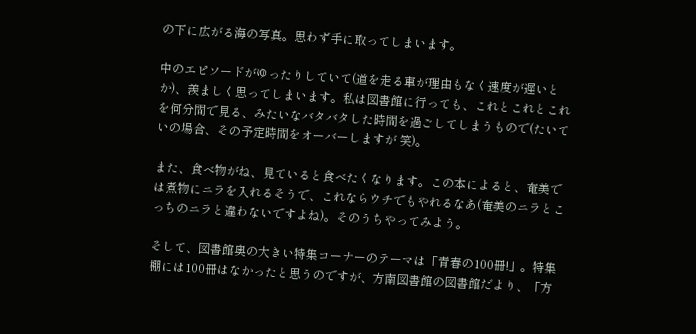の下に広がる海の写真。思わず手に取ってしまいます。

中のエピソードがゆったりしていて(道を走る車が理由もなく速度が遅いとか)、羨ましく思ってしまいます。私は図書館に行っても、これとこれとこれを何分間で見る、みたいなバタバタした時間を過ごしてしまうもので(たいていの場合、その予定時間をオーバーしますが 笑)。

また、食べ物がね、見ていると食べたくなります。この本によると、奄美では煮物にニラを入れるそうで、これならウチでもやれるなあ(奄美のニラとこっちのニラと違わないですよね)。そのうちやってみよう。

そして、図書館奥の大きい特集コーナーのテーマは「青春の100冊!」。特集棚には100冊はなかったと思うのですが、方南図書館の図書館だより、「方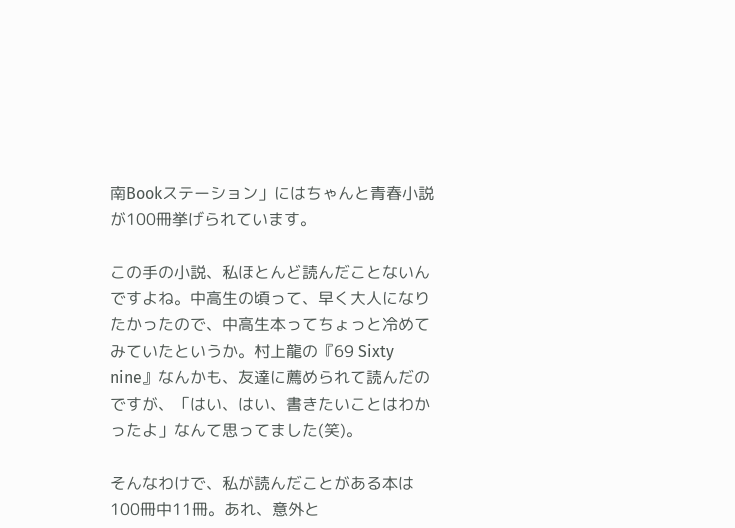南Bookステーション」にはちゃんと青春小説が100冊挙げられています。

この手の小説、私ほとんど読んだことないんですよね。中高生の頃って、早く大人になりたかったので、中高生本ってちょっと冷めてみていたというか。村上龍の『69 Sixty nine』なんかも、友達に薦められて読んだのですが、「はい、はい、書きたいことはわかったよ」なんて思ってました(笑)。

そんなわけで、私が読んだことがある本は100冊中11冊。あれ、意外と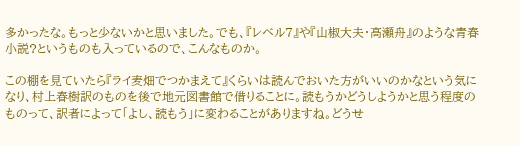多かったな。もっと少ないかと思いました。でも、『レベル7』や『山椒大夫・高瀬舟』のような青春小説?というものも入っているので、こんなものか。

この棚を見ていたら『ライ麦畑でつかまえて』くらいは読んでおいた方がいいのかなという気になり、村上春樹訳のものを後で地元図書館で借りることに。読もうかどうしようかと思う程度のものって、訳者によって「よし、読もう」に変わることがありますね。どうせ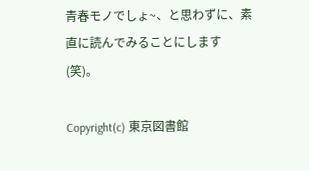青春モノでしょ~、と思わずに、素直に読んでみることにします(笑)。

Copyright(c) 東京図書館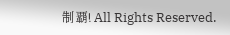制覇! All Rights Reserved.